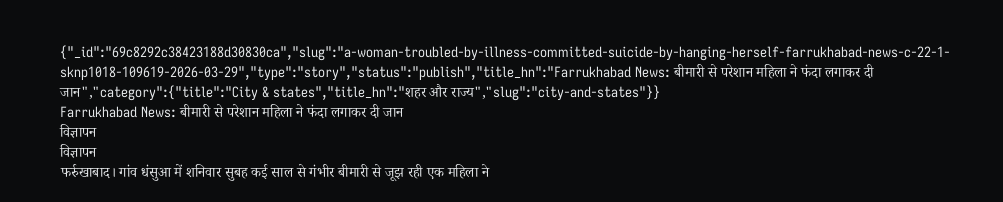{"_id":"69c8292c38423188d30830ca","slug":"a-woman-troubled-by-illness-committed-suicide-by-hanging-herself-farrukhabad-news-c-22-1-sknp1018-109619-2026-03-29","type":"story","status":"publish","title_hn":"Farrukhabad News: बीमारी से परेशान महिला ने फंदा लगाकर दी जान","category":{"title":"City & states","title_hn":"शहर और राज्य","slug":"city-and-states"}}
Farrukhabad News: बीमारी से परेशान महिला ने फंदा लगाकर दी जान
विज्ञापन
विज्ञापन
फर्रुखाबाद। गांव धंसुआ में शनिवार सुबह कई साल से गंभीर बीमारी से जूझ रही एक महिला ने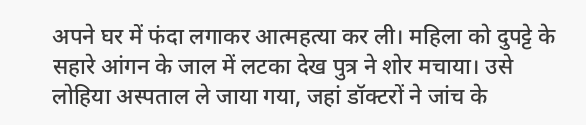अपने घर में फंदा लगाकर आत्महत्या कर ली। महिला को दुपट्टे के सहारे आंगन के जाल में लटका देख पुत्र ने शोर मचाया। उसे लोहिया अस्पताल ले जाया गया, जहां डॉक्टरों ने जांच के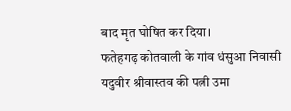बाद मृत घोषित कर दिया।
फतेहगढ़ कोतवाली के गांव धंसुआ निवासी यदुवीर श्रीवास्तव की पत्नी उमा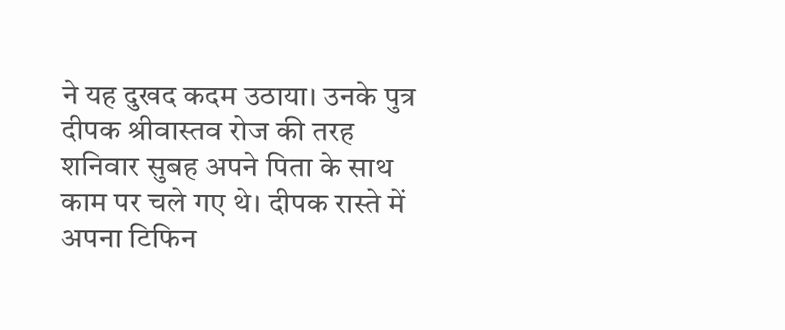ने यह दुखद कदम उठाया। उनके पुत्र दीपक श्रीवास्तव रोज की तरह शनिवार सुबह अपने पिता के साथ काम पर चले गए थे। दीपक रास्ते में अपना टिफिन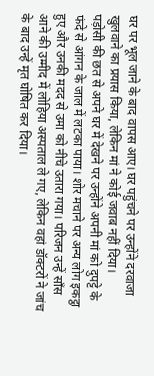घर पर भूल जाने के बाद वापस आए। घर पहुंचने पर उन्होंने दरवाजा खुलवाने का प्रयास किया, लेकिन मां ने कोई जवाब नहीं दिया।
पड़ोसी की छत से अपने घर में देखने पर उन्होंने अपनी मां को दुपट्टे के फंदे से आंगन के जाल में लटका पाया। शोर मचाने पर अन्य लोग इकट्ठा हुए और उनकी मदद से उमा को नीचे उतारा गया। परिजन उन्हें साँस आने की उम्मीद में लोहिया अस्पताल ले गए, लेकिन वहां डॉक्टरों ने जांच के बाद उन्हें मृत घोषित कर दिया।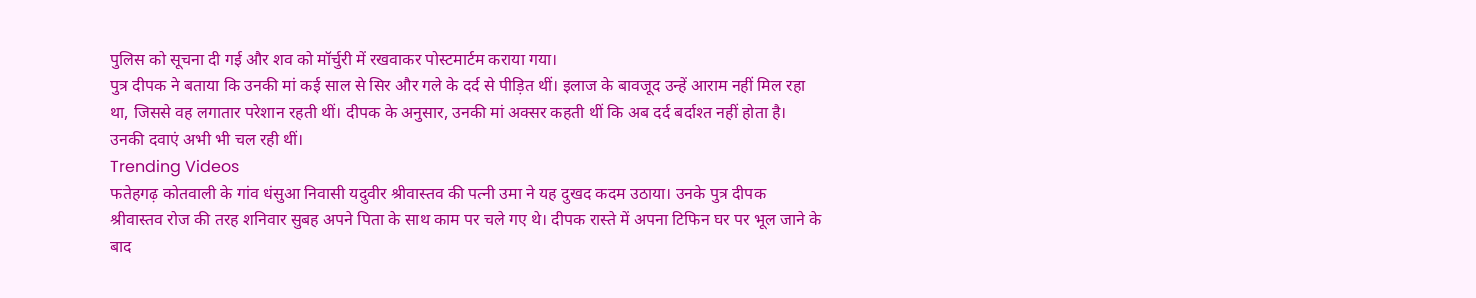पुलिस को सूचना दी गई और शव को मॉर्चुरी में रखवाकर पोस्टमार्टम कराया गया।
पुत्र दीपक ने बताया कि उनकी मां कई साल से सिर और गले के दर्द से पीड़ित थीं। इलाज के बावजूद उन्हें आराम नहीं मिल रहा था, जिससे वह लगातार परेशान रहती थीं। दीपक के अनुसार, उनकी मां अक्सर कहती थीं कि अब दर्द बर्दाश्त नहीं होता है। उनकी दवाएं अभी भी चल रही थीं।
Trending Videos
फतेहगढ़ कोतवाली के गांव धंसुआ निवासी यदुवीर श्रीवास्तव की पत्नी उमा ने यह दुखद कदम उठाया। उनके पुत्र दीपक श्रीवास्तव रोज की तरह शनिवार सुबह अपने पिता के साथ काम पर चले गए थे। दीपक रास्ते में अपना टिफिन घर पर भूल जाने के बाद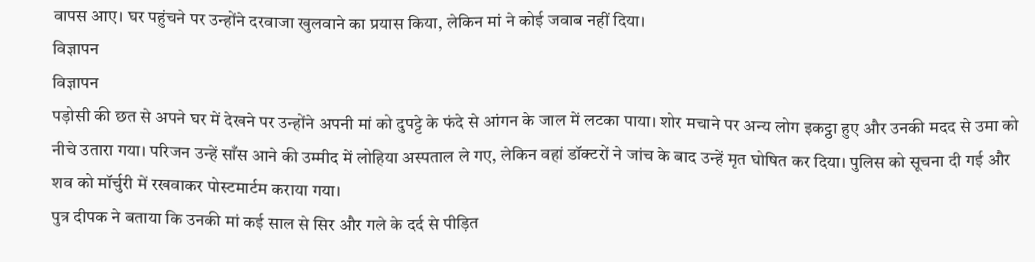वापस आए। घर पहुंचने पर उन्होंने दरवाजा खुलवाने का प्रयास किया, लेकिन मां ने कोई जवाब नहीं दिया।
विज्ञापन
विज्ञापन
पड़ोसी की छत से अपने घर में देखने पर उन्होंने अपनी मां को दुपट्टे के फंदे से आंगन के जाल में लटका पाया। शोर मचाने पर अन्य लोग इकट्ठा हुए और उनकी मदद से उमा को नीचे उतारा गया। परिजन उन्हें साँस आने की उम्मीद में लोहिया अस्पताल ले गए, लेकिन वहां डॉक्टरों ने जांच के बाद उन्हें मृत घोषित कर दिया। पुलिस को सूचना दी गई और शव को मॉर्चुरी में रखवाकर पोस्टमार्टम कराया गया।
पुत्र दीपक ने बताया कि उनकी मां कई साल से सिर और गले के दर्द से पीड़ित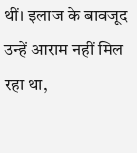थीं। इलाज के बावजूद उन्हें आराम नहीं मिल रहा था,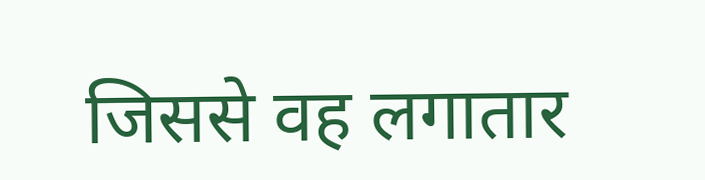जिससे वह लगातार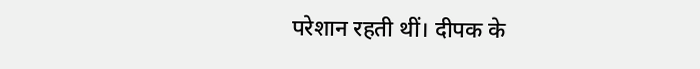परेशान रहती थीं। दीपक के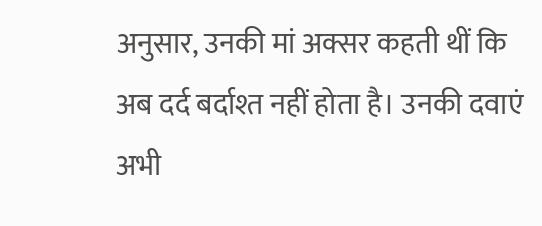अनुसार, उनकी मां अक्सर कहती थीं कि अब दर्द बर्दाश्त नहीं होता है। उनकी दवाएं अभी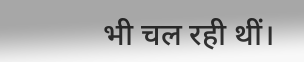भी चल रही थीं।